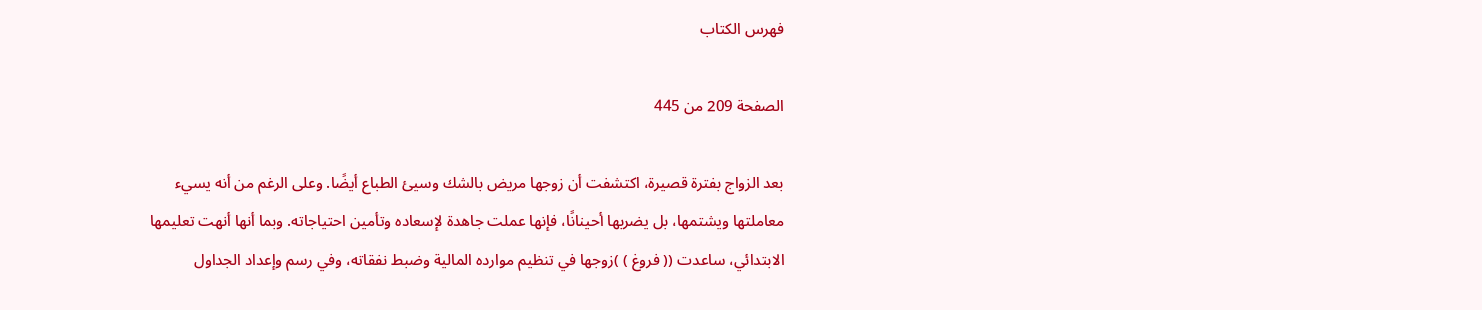فهرس الكتاب

الصفحة 209 من 445

بعد الزواج بفترة قصيرة، اكتشفت أن زوجها مريض بالشك وسيئ الطباع أيضًا. وعلى الرغم من أنه يسيء معاملتها ويشتمها، بل يضربها أحينانًا، فإنها عملت جاهدة لإسعاده وتأمين احتياجاته. وبما أنها أنهت تعليمها الابتدائي، ساعدت (( فروغ ) )زوجها في تنظيم موارده المالية وضبط نفقاته، وفي رسم وإعداد الجداول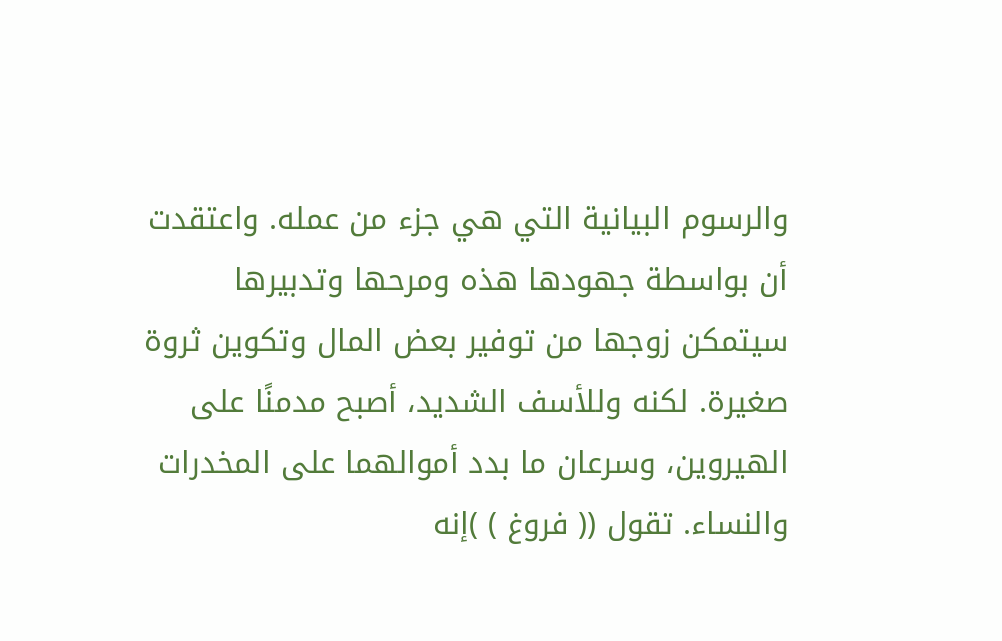والرسوم البيانية التي هي جزء من عمله. واعتقدت أن بواسطة جهودها هذه ومرحها وتدبيرها سيتمكن زوجها من توفير بعض المال وتكوين ثروة صغيرة. لكنه وللأسف الشديد، أصبح مدمنًا على الهيروين، وسرعان ما بدد أموالهما على المخدرات والنساء. تقول (( فروغ ) )إنه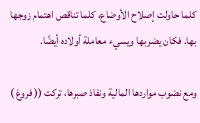كلما حاولت إصلاح الأوضاع، كلما تناقص اهتمام زوجها بها. فكان يضربها ويسيء معاملة أولاده أيضًا.

ومع نضوب مواردها المالية ونفاذ صبرها، تركت (( فروغ )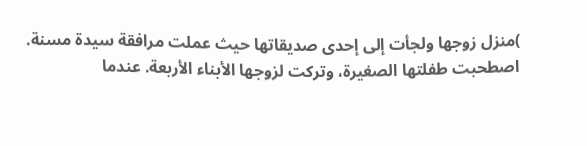)منزل زوجها ولجأت إلى إحدى صديقاتها حيث عملت مرافقة سيدة مسنة. اصطحبت طفلتها الصغيرة، وتركت لزوجها الأبناء الأربعة. عندما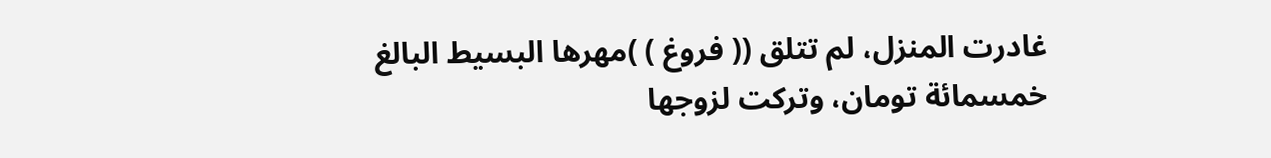غادرت المنزل، لم تتلق (( فروغ ) )مهرها البسيط البالغ خمسمائة تومان، وتركت لزوجها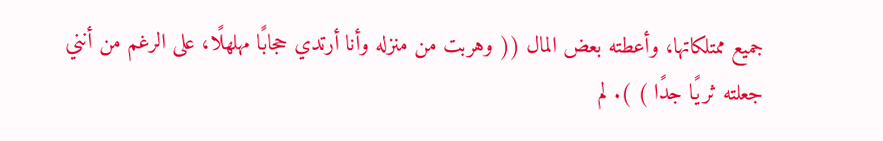جميع ممتلكاتها، وأعطته بعض المال (( وهربت من منزله وأنا أرتدي حجابًا مهلهلًا، على الرغم من أنني جعلته ثريًا جدًا ) ). لم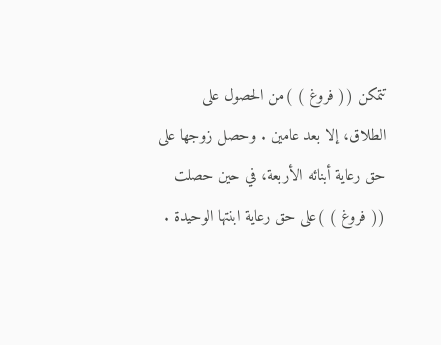تتمكن (( فروغ ) )من الحصول على الطلاق، إلا بعد عامين . وحصل زوجها على حق رعاية أبنائه الأربعة، في حين حصلت (( فروغ ) )على حق رعاية ابنتها الوحيدة .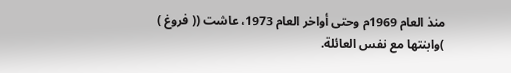منذ العام 1969م وحتى أواخر العام 1973، عاشت (( فروغ ) )وابنتها مع نفس العائلة.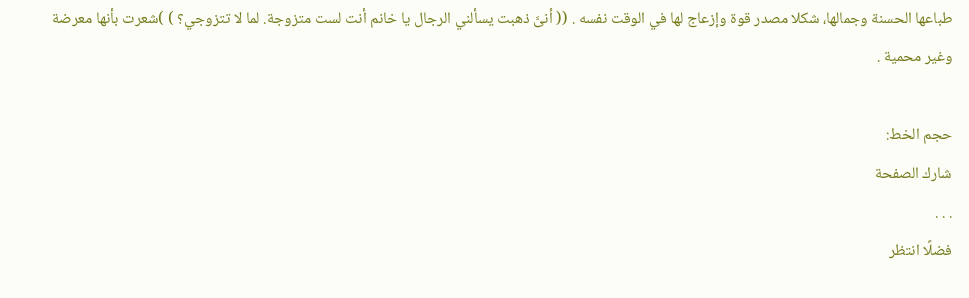طباعها الحسنة وجمالها، شكلا مصدر قوة وإزعاج لها في الوقت نفسه . (( أنىَّ ذهبت يسألني الرجال يا خانم أنت لست متزوجة. لما لا تتزوجي؟ ) )شعرت بأنها معرضة وغير محمية .

حجم الخط:
شارك الصفحة
. . .
فضلًا انتظر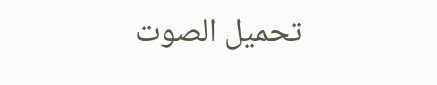تحميل الصوت